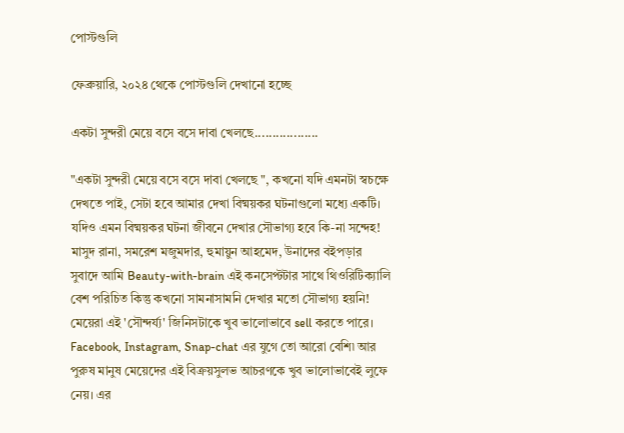পোস্টগুলি

ফেব্রুয়ারি, ২০২৪ থেকে পোস্টগুলি দেখানো হচ্ছে

একটা সুন্দরী মেয়ে বসে বসে দাবা খেলছে..................

"একটা সুন্দরী মেয়ে বসে বসে দাবা খেলছে ", কখনো যদি এমনটা স্বচক্ষে দেখতে পাই, সেটা হবে আমার দেখা বিষ্ময়কর ঘটনাগুলো মধ্যে একটি। যদিও এমন বিষ্ময়কর ঘটনা জীবনে দেখার সৌভাগ্য হবে কি-না সন্দেহ!  মাসুদ রানা, সমরেশ মজুমদার, হুমায়ুন আহমেদ, উনাদের বইপড়ার সুবাদে আমি Beauty-with-brain এই কনসেপ্টটার সাথে থিওরিটিক্যালি বেশ পরিচিত কিন্তু কখনো সামনাসামনি দেখার মতো সৌভাগ্য হয়নি! মেয়েরা এই 'সৌন্দর্য্য' জিনিসটাকে খুব ভালোভাবে sell করতে পারে। Facebook, Instagram, Snap-chat এর যুগে তো আরো বেশি৷ আর পুরুষ মানুষ মেয়েদের এই বিক্রয়সুলভ আচরণকে খুব ভালোভাবেই লুফে নেয়। এর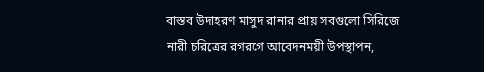বাস্তব উদাহরণ মাসুদ রানার প্রায় সবগুলো সিরিজে নারী চরিত্রের রগরগে আবেদনময়ী উপস্থাপন,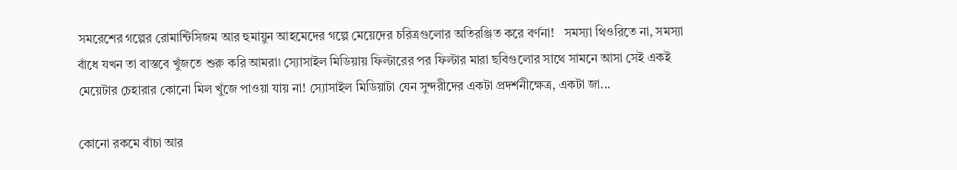সমরেশের গল্পের রোমান্টিসিজম আর হুমায়ুন আহমেদের গল্পে মেয়েদের চরিত্রগুলোর অতিরঞ্জিত করে বর্ণনা!   সমস্যা থিওরিতে না, সমস্যা বাঁধে যখন তা বাস্তবে খুঁজতে শুরু করি আমরা৷ স্যোসাইল মিডিয়ায় ফিল্টারের পর ফিল্টার মারা ছবিগুলোর সাথে সামনে আসা সেই একই মেয়েটার চেহারার কোনো মিল খুঁজে পাওয়া যায় না! স্যোসাইল মিডিয়াটা যেন সুন্দরীদের একটা প্রদর্শনীক্ষেত্র, একটা জা...

কোনো রকমে বাঁচা আর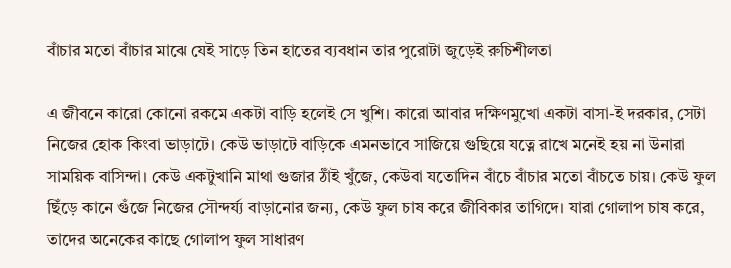বাঁচার মতো বাঁচার মাঝে যেই সাড়ে তিন হাতের ব্যবধান তার পুরোটা জুড়েই রুচিশীলতা

এ জীবনে কারো কোনো রকমে একটা বাড়ি হলেই সে খুশি। কারো আবার দক্ষিণমুখো একটা বাসা-ই দরকার, সেটা নিজের হোক কিংবা ভাড়াটে। কেউ ভাড়াটে বাড়িকে এমনভাবে সাজিয়ে গুছিয়ে যত্নে রাখে মনেই হয় না উনারা সাময়িক বাসিন্দা। কেউ একটুখানি মাথা গুজার ঠাঁই খুঁজে, কেউবা যতোদিন বাঁচে বাঁচার মতো বাঁচতে চায়। কেউ ফুল ছিঁড়ে কানে গুঁজে নিজের সৌন্দর্য্য বাড়ানোর জন্য, কেউ ফুল চাষ করে জীবিকার তাগিদে। যারা গোলাপ চাষ করে, তাদের অনেকের কাছে গোলাপ ফুল সাধারণ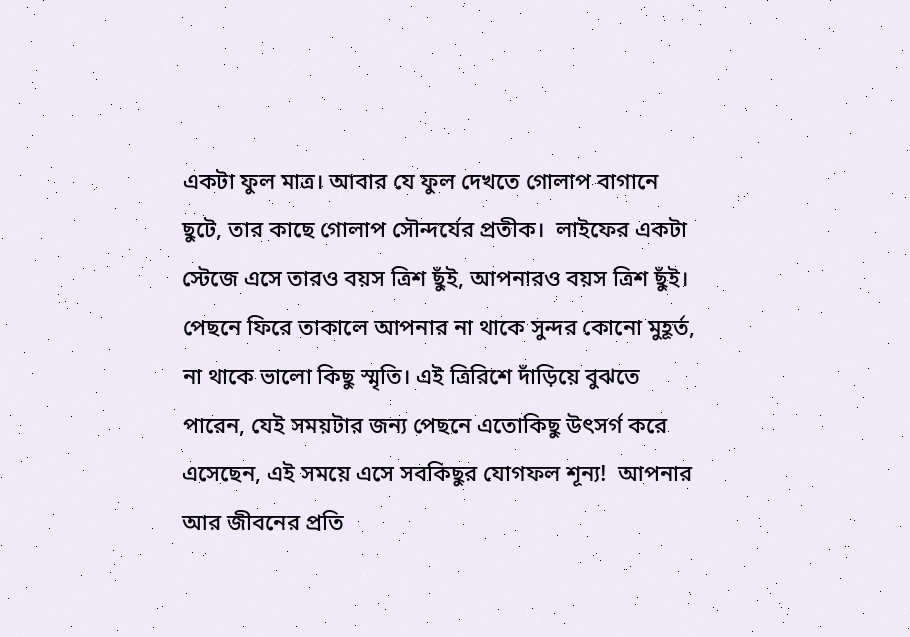একটা ফুল মাত্র। আবার যে ফুল দেখতে গোলাপ বাগানে ছুটে, তার কাছে গোলাপ সৌন্দর্যের প্রতীক।  লাইফের একটা স্টেজে এসে তারও বয়স ত্রিশ ছুঁই, আপনারও বয়স ত্রিশ ছুঁই। পেছনে ফিরে তাকালে আপনার না থাকে সুন্দর কোনো মুহূর্ত, না থাকে ভালো কিছু স্মৃতি। এই ত্রিরিশে দাঁড়িয়ে বুঝতে পারেন, যেই সময়টার জন্য পেছনে এতোকিছু উৎসর্গ করে এসেছেন, এই সময়ে এসে সবকিছুর যোগফল শূন্য!  আপনার আর জীবনের প্রতি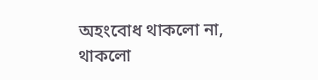অহংবোধ থাকলো না, থাকলো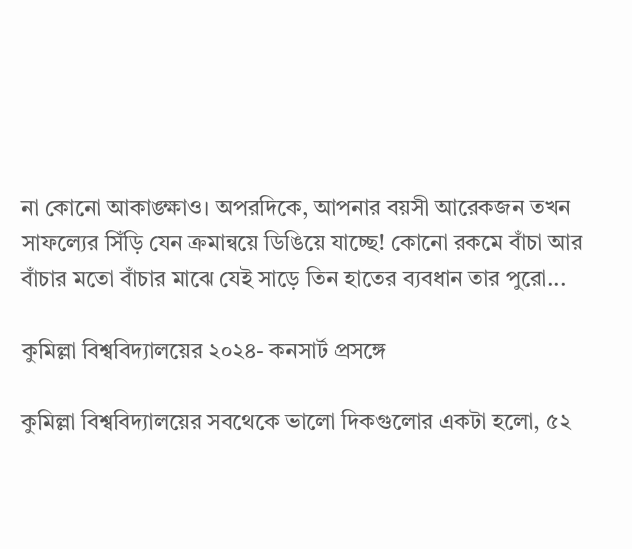না কোনো আকাঙ্ক্ষাও। অপরদিকে, আপনার বয়সী আরেকজন তখন সাফল্যের সিঁড়ি যেন ক্রমান্বয়ে ডিঙিয়ে যাচ্ছে! কোনো রকমে বাঁচা আর বাঁচার মতো বাঁচার মাঝে যেই সাড়ে তিন হাতের ব্যবধান তার পুরো...

কুমিল্লা বিশ্ববিদ্যালয়ের ২০২৪- কনসার্ট প্রসঙ্গে

কুমিল্লা বিশ্ববিদ্যালয়ের সবথেকে ভালো দিকগুলোর একটা হলো, ৫২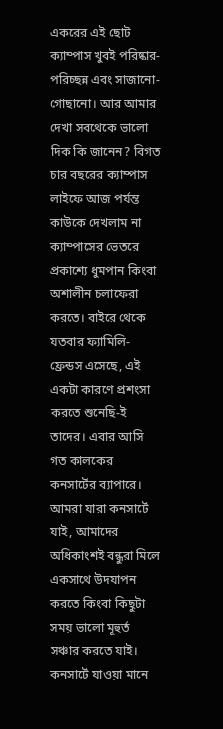একরের এই ছোট ক্যাম্পাস খুবই পরিষ্কার-পরিচ্ছন্ন এবং সাজানো-গোছানো। আর আমার দেখা সবথেকে ভালো দিক কি জানেন? বিগত চার বছরের ক্যাম্পাস লাইফে আজ পর্যন্ত কাউকে দেখলাম না ক্যাম্পাসের ভেতরে প্রকাশ্যে ধুমপান কিংবা অশালীন চলাফেরা করতে। বাইরে থেকে যতবার ফ্যামিলি-ফ্রেন্ডস এসেছে, এই একটা কারণে প্রশংসা করতে শুনেছি-ই তাদের। এবার আসি গত কালকের কনসার্টের ব্যাপারে। আমরা যারা কনসার্টে যাই, আমাদের অধিকাংশই বন্ধুরা মিলে একসাথে উদযাপন করতে কিংবা কিছুটা সময় ভালো মূহুর্ত সঞ্চার করতে যাই। কনসার্টে যাওয়া মানে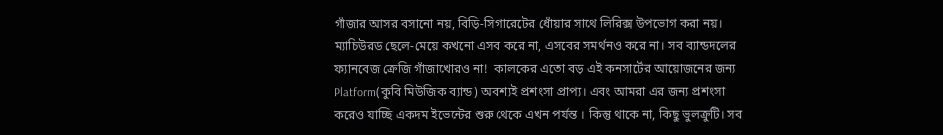গাঁজার আসর বসানো নয়, বিড়ি-সিগারেটের ধোঁয়ার সাথে লিরিক্স উপভোগ করা নয়। ম্যাচিউরড ছেলে-মেয়ে কখনো এসব করে না, এসবের সমর্থনও করে না। সব ব্যান্ডদলের ফ্যানবেজ ক্রেজি গাঁজাখোরও না!  কালকের এতো বড় এই কনসার্টের আয়োজনের জন্য Platform(কুবি মিউজিক ব্যান্ড) অবশ্যই প্রশংসা প্রাপ্য। এবং আমরা এর জন্য প্রশংসা করেও যাচ্ছি একদম ইভেন্টের শুরু থেকে এখন পর্যন্ত । কিন্তু থাকে না, কিছু ভুলক্রুটি। সব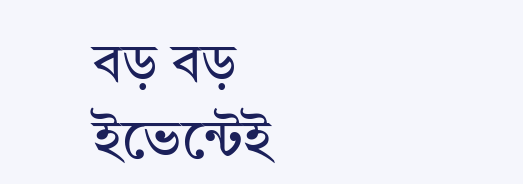বড় বড় ইভেন্টেই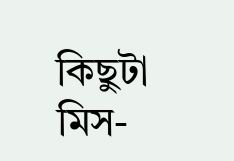কিছুটা মিস-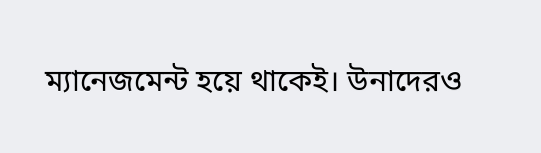ম্যানেজমেন্ট হয়ে থাকেই। উনাদেরও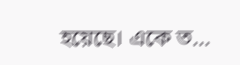হয়েছে। একে ত...